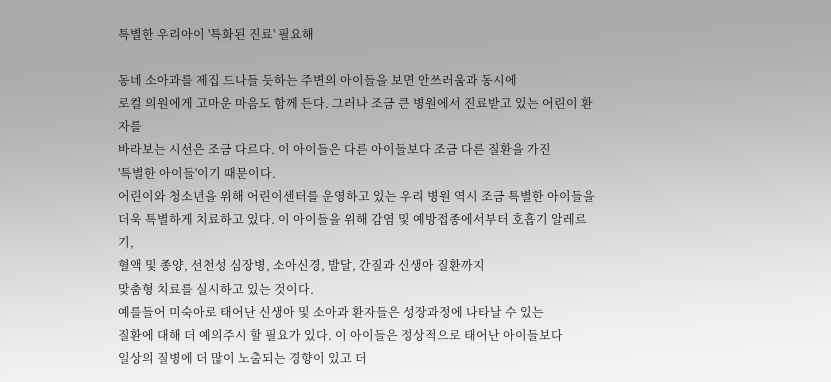특별한 우리아이 '특화된 진료' 필요해

동네 소아과를 제집 드나들 듯하는 주변의 아이들을 보면 안쓰러움과 동시에
로컬 의원에게 고마운 마음도 함께 든다. 그러나 조금 큰 병원에서 진료받고 있는 어린이 환자를
바라보는 시선은 조금 다르다. 이 아이들은 다른 아이들보다 조금 다른 질환을 가진
'특별한 아이들'이기 때문이다.
어린이와 청소년을 위해 어린이센터를 운영하고 있는 우리 병원 역시 조금 특별한 아이들을
더욱 특별하게 치료하고 있다. 이 아이들을 위해 감염 및 예방접종에서부터 호흡기 알레르기,
혈액 및 종양, 선천성 심장병, 소아신경, 발달, 간질과 신생아 질환까지
맞춤형 치료를 실시하고 있는 것이다.
예를들어 미숙아로 태어난 신생아 및 소아과 환자들은 성장과정에 나타날 수 있는
질환에 대해 더 예의주시 할 필요가 있다. 이 아이들은 정상적으로 태어난 아이들보다
일상의 질병에 더 많이 노출되는 경향이 있고 더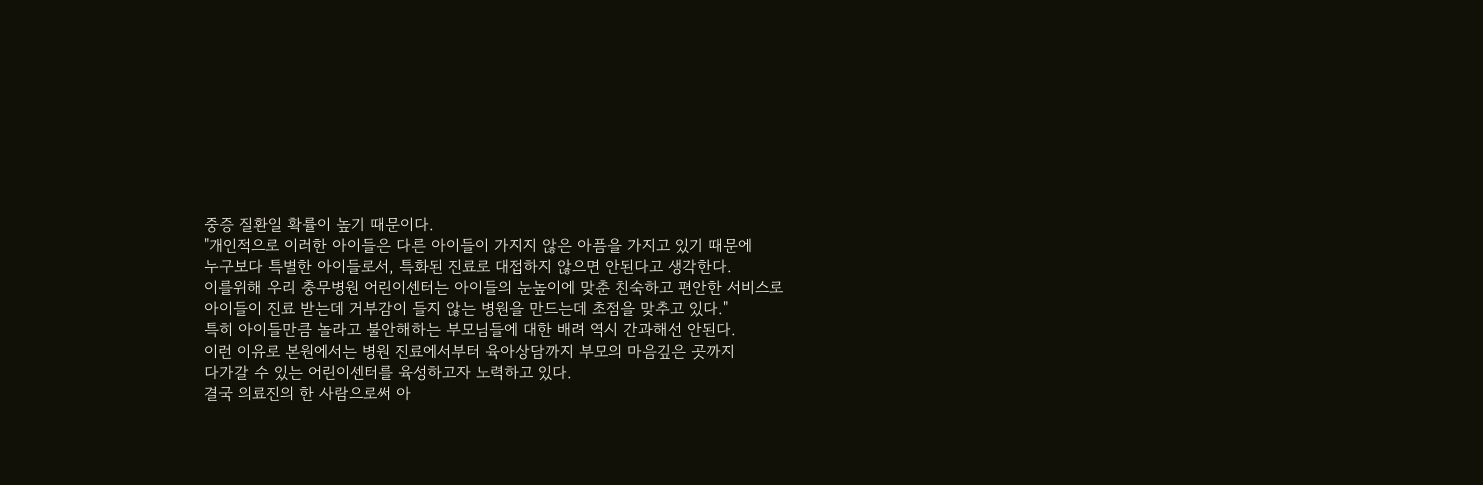중증 질환일 확률이 높기 때문이다.
"개인적으로 이러한 아이들은 다른 아이들이 가지지 않은 아픔을 가지고 있기 때문에
누구보다 특별한 아이들로서, 특화된 진료로 대접하지 않으면 안된다고 생각한다.
이를위해 우리 충무병원 어린이센터는 아이들의 눈높이에 맞춘 친숙하고 편안한 서비스로
아이들이 진료 받는데 거부감이 들지 않는 병원을 만드는데 초점을 맞추고 있다."
특히 아이들만큼 놀라고 불안해하는 부모님들에 대한 배려 역시 간과해선 안된다.
이런 이유로 본원에서는 병원 진료에서부터 육아상담까지 부모의 마음깊은 곳까지
다가갈 수 있는 어린이센터를 육성하고자 노력하고 있다.
결국 의료진의 한 사람으로써 아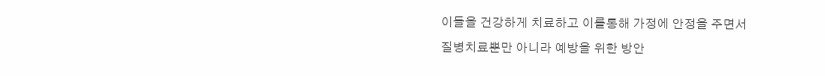이들을 건강하게 치료하고 이를통해 가정에 안정을 주면서
질병치료뿐만 아니라 예방을 위한 방안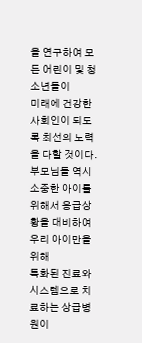을 연구하여 모든 어린이 및 청소년들이
미래에 건강한 사회인이 되도록 최선의 노력을 다할 것이다.
부모님들 역시 소중한 아이를 위해서 응급상황을 대비하여 우리 아이만을 위해
특화된 진료와 시스템으로 치료하는 상급병원이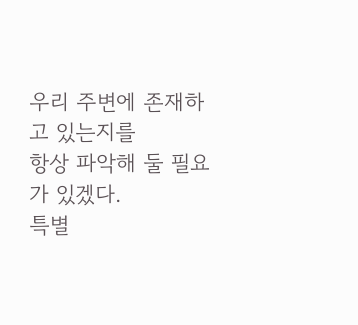우리 주변에 존재하고 있는지를
항상 파악해 둘 필요가 있겠다.
특별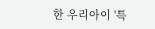한 우리아이 '특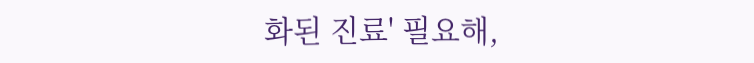화된 진료' 필요해,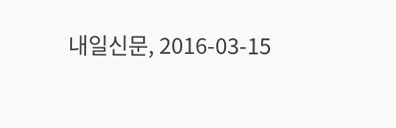내일신문, 2016-03-15